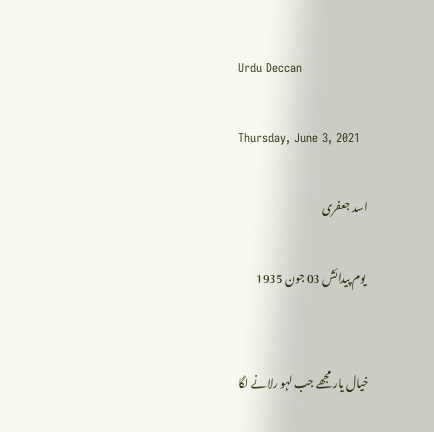Urdu Deccan

Thursday, June 3, 2021

اسد جعفری

 یوم پیدائش 03 جون 1935


خیال یار مجھے جب لہو رلانے لگا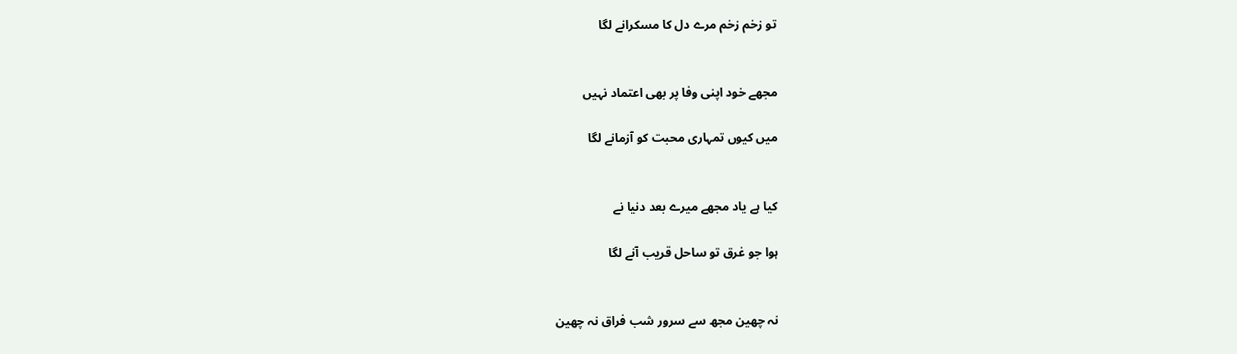تو زخم زخم مرے دل کا مسکرانے لگا


مجھے خود اپنی وفا پر بھی اعتماد نہیں

میں کیوں تمہاری محبت کو آزمانے لگا


کیا ہے یاد مجھے میرے بعد دنیا نے

ہوا جو غرق تو ساحل قریب آنے لگا


نہ چھین مجھ سے سرور شب فراق نہ چھین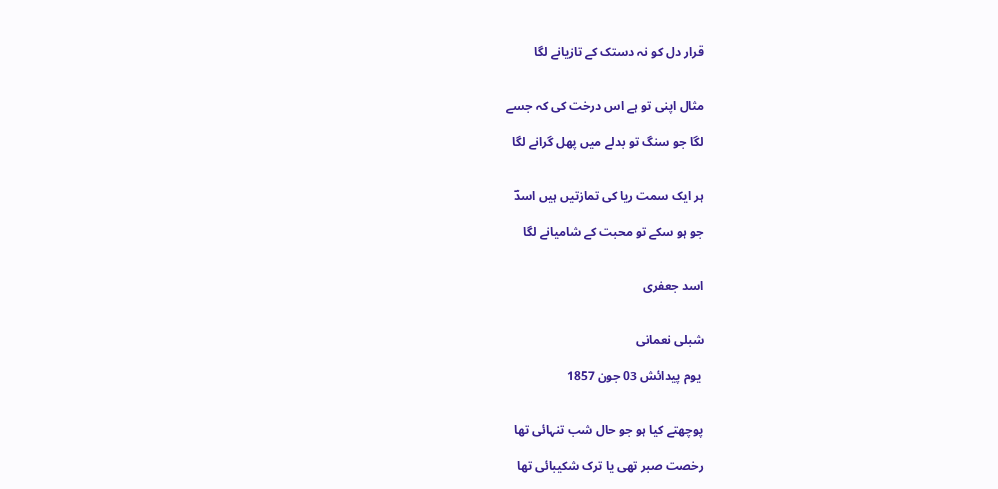قرار دل کو نہ دستک کے تازیانے لگا


مثال اپنی تو ہے اس درخت کی کہ جسے

لگا جو سنگ تو بدلے میں پھل گرانے لگا


ہر ایک سمت ریا کی تمازتیں ہیں اسدؔ

جو ہو سکے تو محبت کے شامیانے لگا


اسد جعفری


شبلی نعمانی

 یوم پیدائش 03 جون 1857


پوچھتے کیا ہو جو حال شب تنہائی تھا

رخصت صبر تھی یا ترک شکیبائی تھا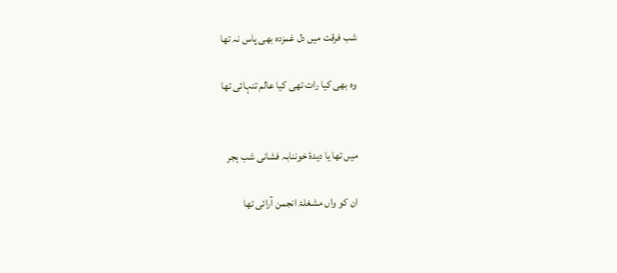شب فرقت میں دل غمزدہ بھی پاس نہ تھا

وہ بھی کیا رات تھی کیا عالم تنہائی تھا


میں تھا یا دیدۂ خوننابہ فشانی شب ہجر

ان کو واں مشغلۂ انجمن آرائی تھا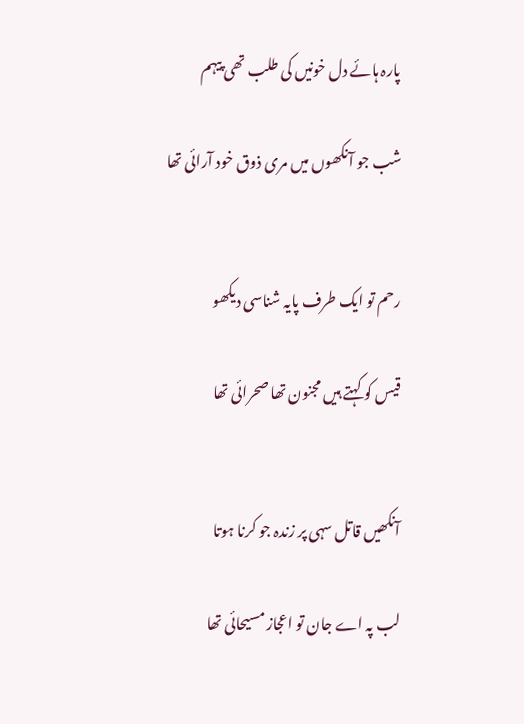پارہ ہائے دل خونیں کی طلب تھی پیہم

شب جو آنکھوں میں مری ذوق خود آرائی تھا


رحم تو ایک طرف پایہ شناسی دیکھو

قیس کو کہتے ہیں مجنون تھا صحرائی تھا


آنکھیں قاتل سہی پر زندہ جو کرنا ہوتا

لب پہ اے جان تو اعجاز مسیحائی تھا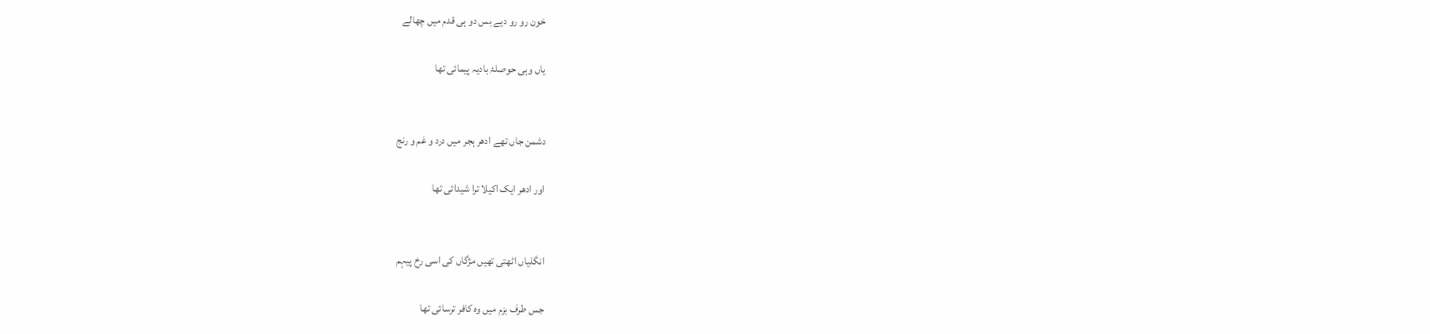خون رو رو دیے بس دو ہی قدم میں چھالے

یاں وہی حوصلۂ بادیہ پیمائی تھا


دشمن جاں تھے ادھر ہجر میں درد و غم و رنج

اور ادھر ایک اکیلا ترا شیدائی تھا


انگلیاں اٹھتی تھیں مژگاں کی اسی رخ پیہم

جس طرف بزم میں وہ کافر ترسائی تھا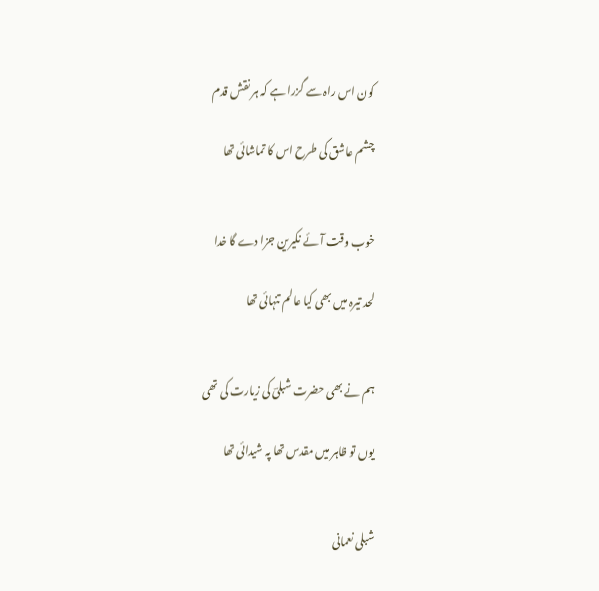کون اس راہ سے گزرا ہے کہ ہر نقش قدم

چشم عاشق کی طرح اس کا تماشائی تھا


خوب وقت آئے نکیرین جزا دے گا خدا

لحد تیرہ میں بھی کیا عالم تنہائی تھا


ہم نے بھی حضرت شبلیؔ کی زیارت کی تھی

یوں تو ظاہر میں مقدس تھا پہ شیدائی تھا


شبلی نعمانی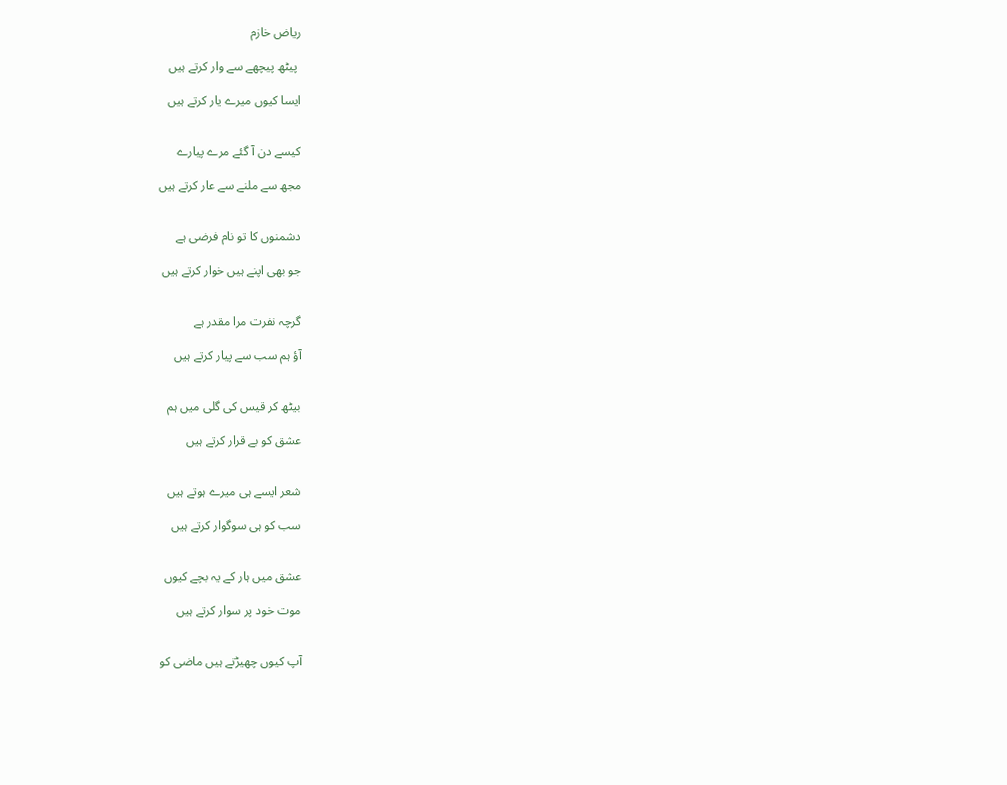ریاض خازم

 پیٹھ پیچھے سے وار کرتے ہیں

ایسا کیوں میرے یار کرتے ہیں


کیسے دن آ گئے مرے پیارے

مجھ سے ملنے سے عار کرتے ہیں


دشمنوں کا تو نام فرضی ہے

جو بھی اپنے ہیں خوار کرتے ہیں


گرچہ نفرت مرا مقدر ہے

آؤ ہم سب سے پیار کرتے ہیں


بیٹھ کر قیس کی گلی میں ہم

عشق کو بے قرار کرتے ہیں


شعر ایسے ہی میرے ہوتے ہیں

سب کو ہی سوگوار کرتے ہیں


عشق میں ہار کے یہ بچے کیوں

موت خود پر سوار کرتے ہیں


آپ کیوں چھیڑتے ہیں ماضی کو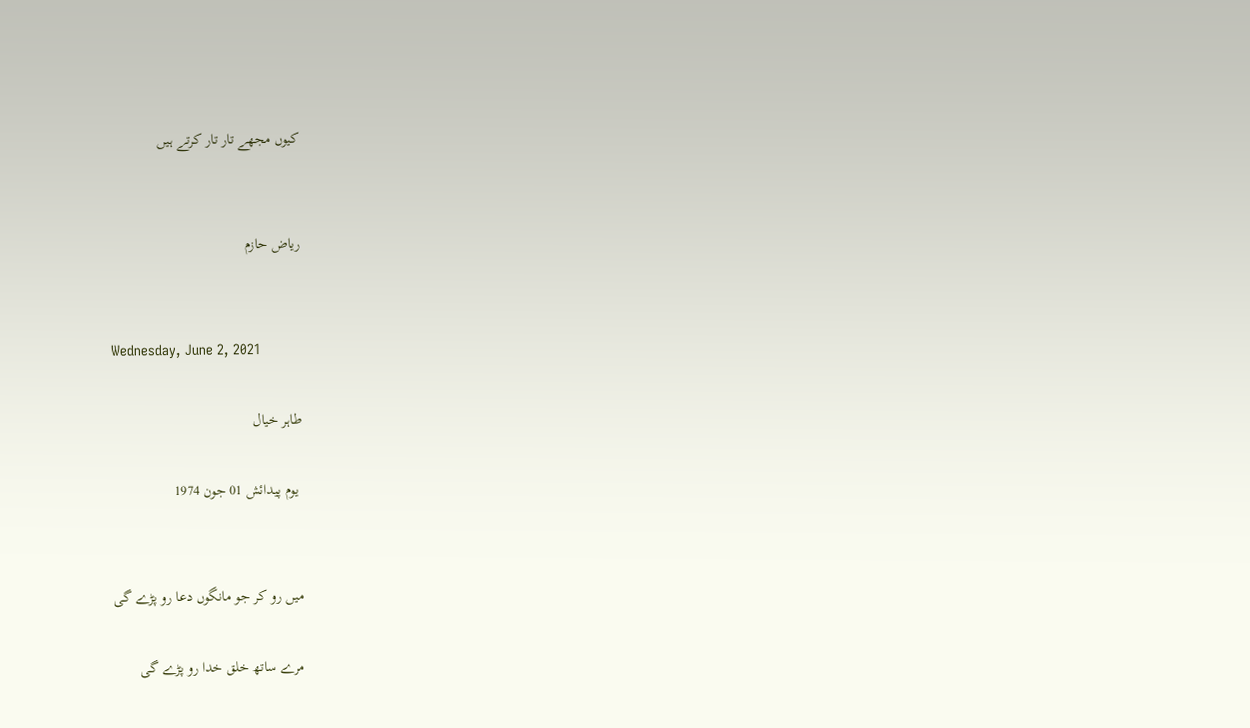کیوں مجھے تار تار کرتے ہیں


ریاض حازم


Wednesday, June 2, 2021

طاہر خیال

 یوم پیدائش 01 جون 1974


میں رو کر جو مانگوں دعا رو پڑے گی

مرے ساتھ خلق خدا رو پڑے گی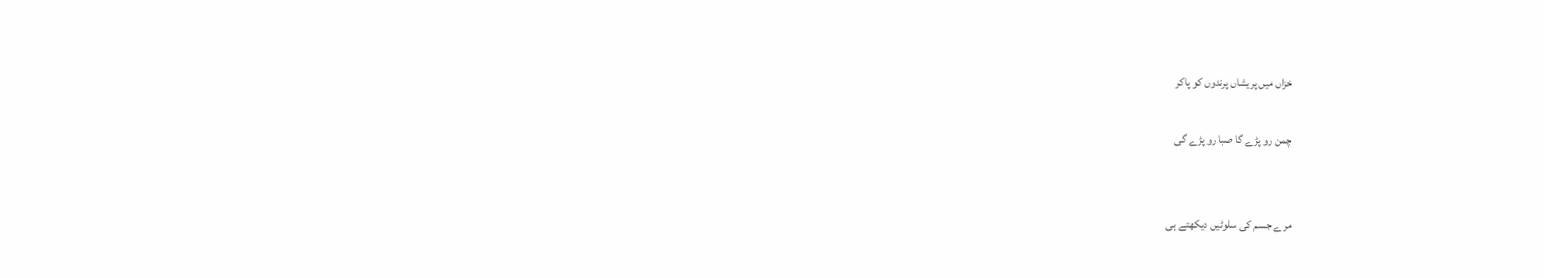خزاں میں پریشاں پرندوں کو پاکر

چمن رو پڑے گا صبا رو پڑے گی


مرے جسم کی سلوٹیں دیکھتے ہی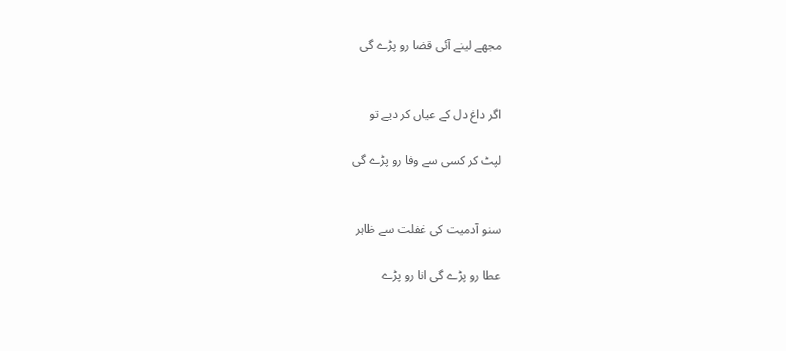مجھے لینے آئی قضا رو پڑے گی


اگر داغ دل کے عیاں کر دیے تو

لپٹ کر کسی سے وفا رو پڑے گی


سنو آدمیت کی غفلت سے ظاہر

عطا رو پڑے گی انا رو پڑے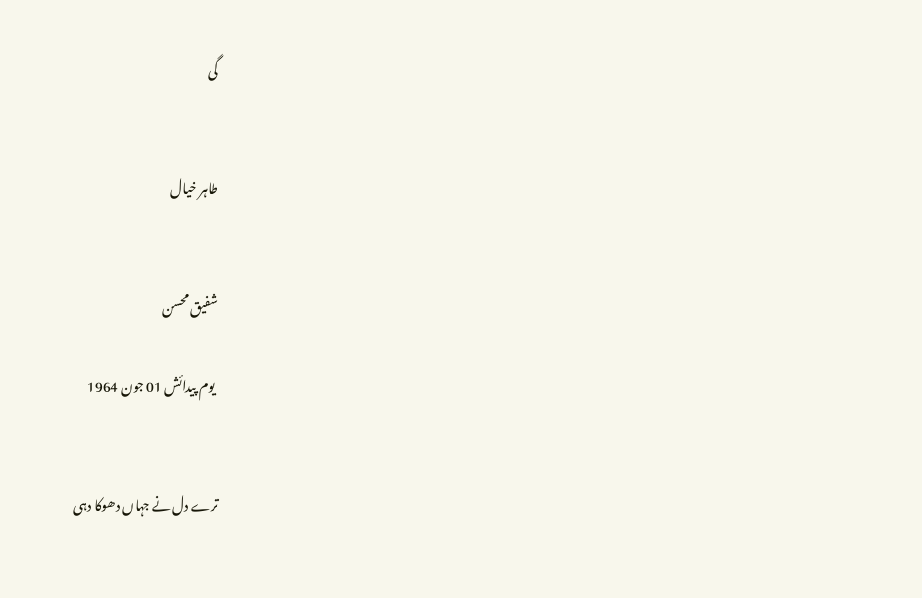گی


طاہر خیال


شفیق محسن

 یوم پیدائش 01 جون 1964


ترے دل نے جہاں دھوکا دہی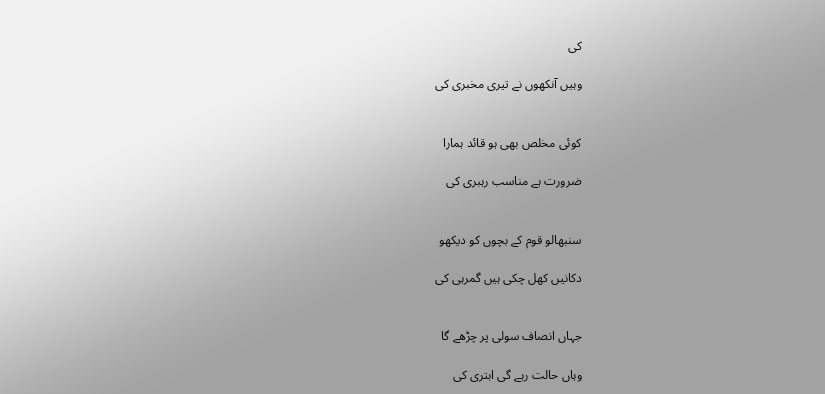کی

وہیں آنکھوں نے تیری مخبری کی


کوئی مخلص بھی ہو قائد ہمارا

ضرورت ہے مناسب رہبری کی


سنبھالو قوم کے بچوں کو دیکھو

دکانیں کھل چکی ہیں گمرہی کی


جہاں انصاف سولی پر چڑھے گا

وہاں حالت رہے گی ابتری کی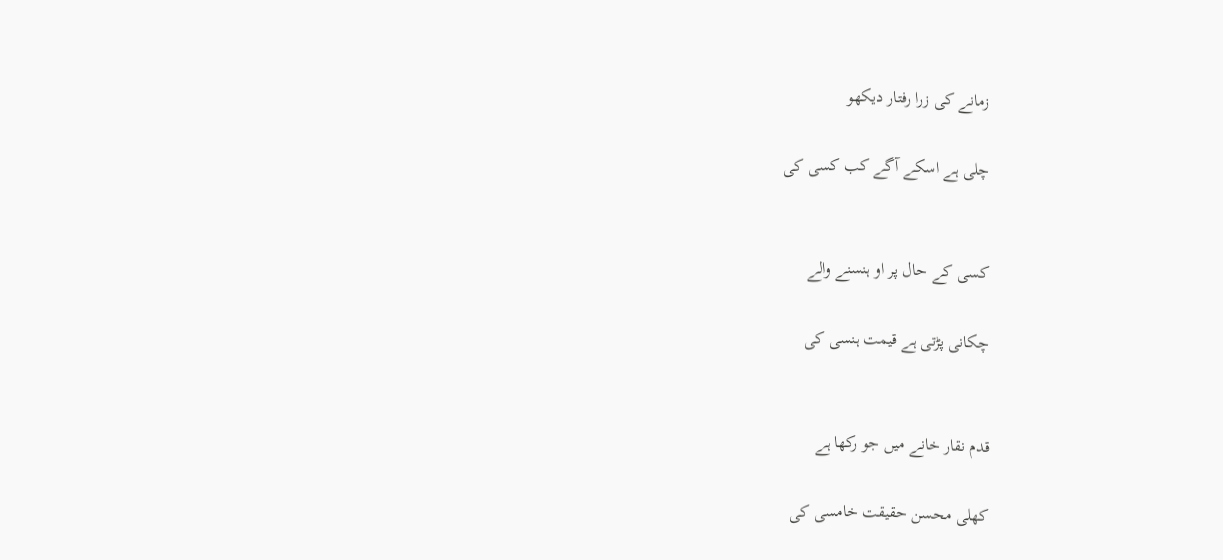زمانے کی زرا رفتار دیکھو

چلی ہے اسکے آگے کب کسی کی


کسی کے حال پر او ہنسنے والے

چکانی پڑتی ہے قیمت ہنسی کی


قدم نقار خانے میں جو رکھا ہے

کھلی محسن حقیقت خامسی کی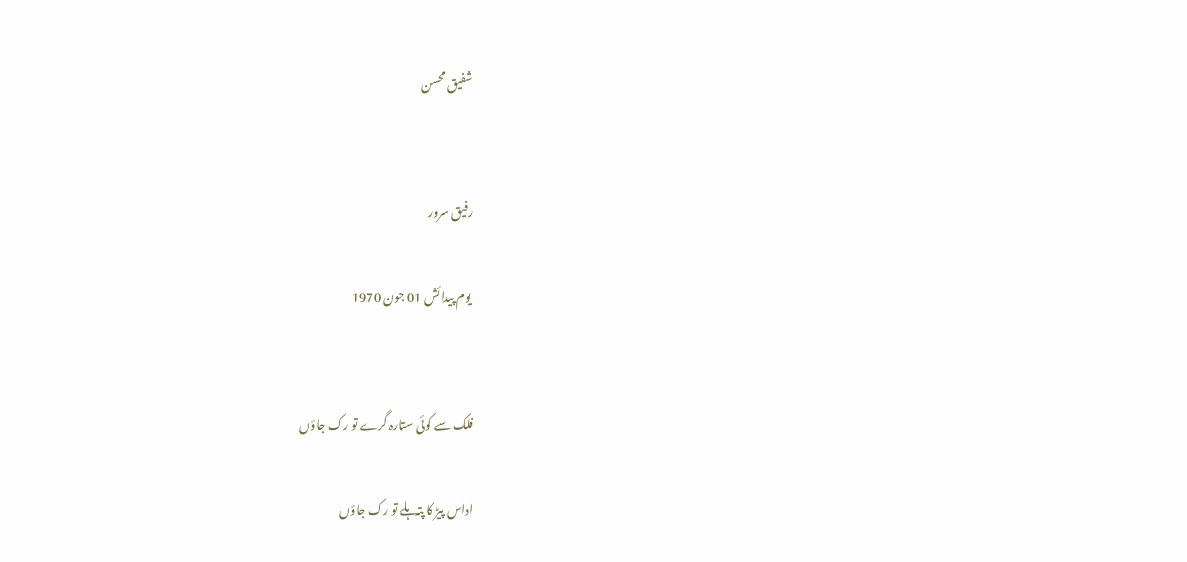شفیق محسن


رفیق سرور

 یوم پیدائش 01 جون 1970


فلک سے کوئی ستارہ گرے تو رک جاؤں

اداس پیڑ کا پتہ ہلے تو رک جاؤں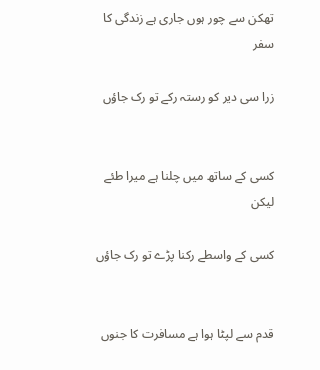تھکن سے چور ہوں جاری ہے زندگی کا سفر

زرا سی دیر کو رستہ رکے تو رک جاؤں


کسی کے ساتھ میں چلنا ہے میرا طئے لیکن

کسی کے واسطے رکنا پڑے تو رک جاؤں


قدم سے لپٹا ہوا ہے مسافرت کا جنوں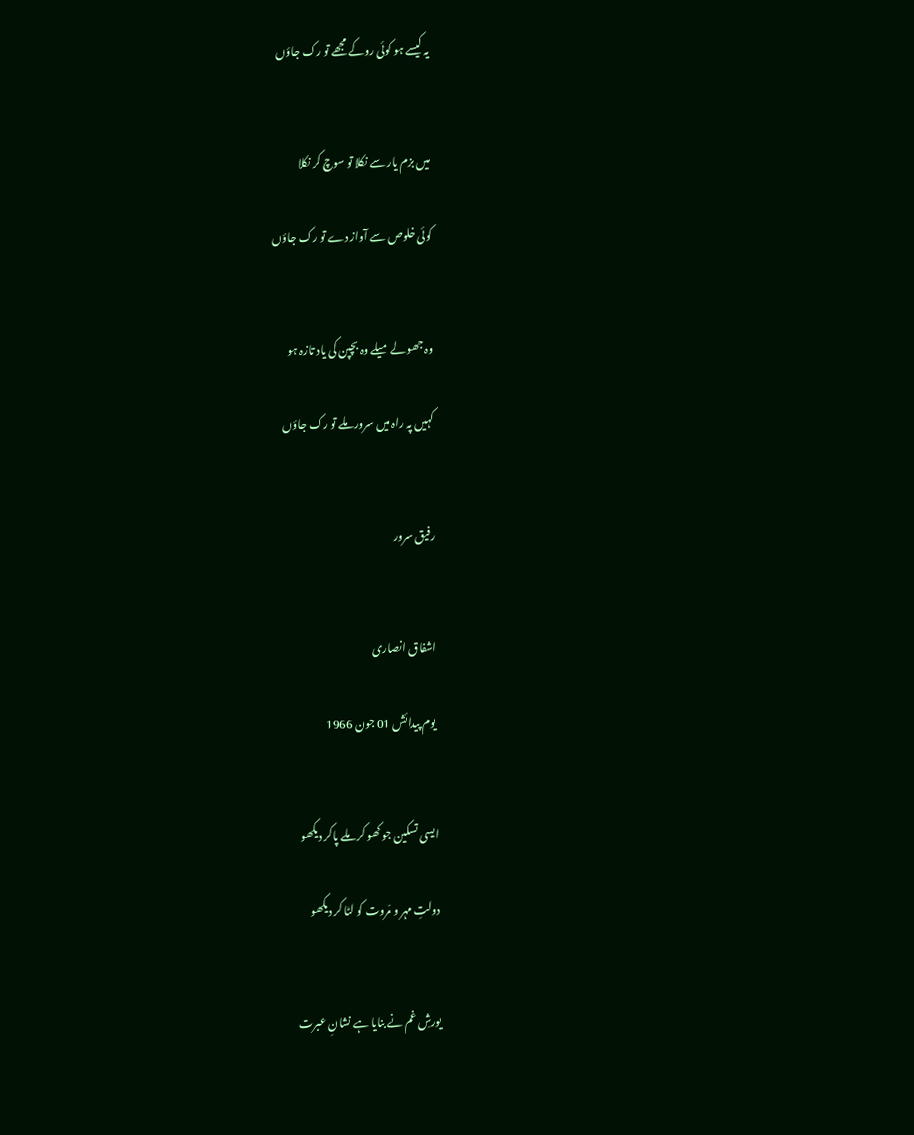یہ کیسے ہو کوئی روکے مجھے تو رک جاؤں


میں بزم یار سے نکلا تو سوچ کر نکلا

کوئی خلوص سے آواز دے تو رک جاؤں


وہ جھولے میلے وہ بچپن کی یاد تازہ ہو

کہیں پہ راہ میں سرور ملے تو رک جاؤں


رفیق سرور


اشفاق انصاری

 یوم پیدائش 01 جون 1966


ایسی تسکین جو کھو کر ملے پاکر دیکھو

دولتِ مہر و مّروت کو لٹا کر دیکھو


یورشِ غم نے بنایا ہے نشانِ عبرت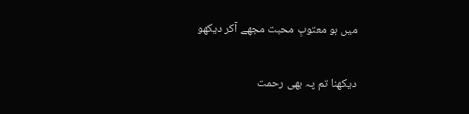میں ہو معتوبِ محبت مجھے آکر دیکھو


دیکھنا تم پہ بھی رحمت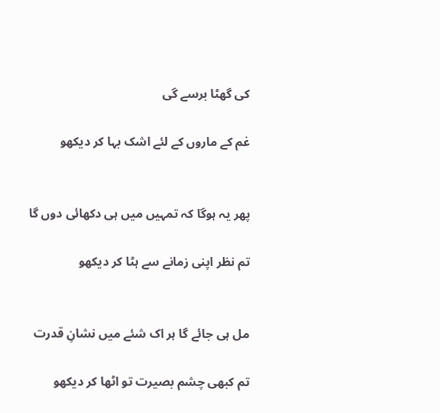کی گھٹا برسے گی

غم کے ماروں کے لئے اشک بہا کر دیکھو


پھر یہ ہوگا کہ تمہیں میں ہی دکھائی دوں گا

تم نظر اپنی زمانے سے ہٹا کر دیکھو


مل ہی جائے گا ہر اک شئے میں نشانِ قدرت

تم کبھی چشم بصیرت تو اٹھا کر دیکھو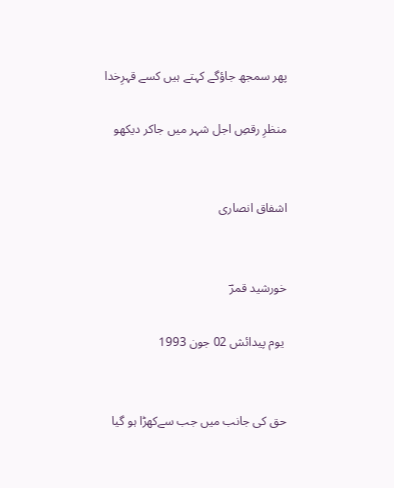پھر سمجھ جاؤگے کہتے ہیں کسے قہرِخدا

منظرِ رقصِ اجل شہر میں جاکر دیکھو


اشفاق انصاری


خورشید قمرؔ

 یوم پیدائش 02 جون 1993


حق کی جانب میں جب سےکھڑا ہو گیا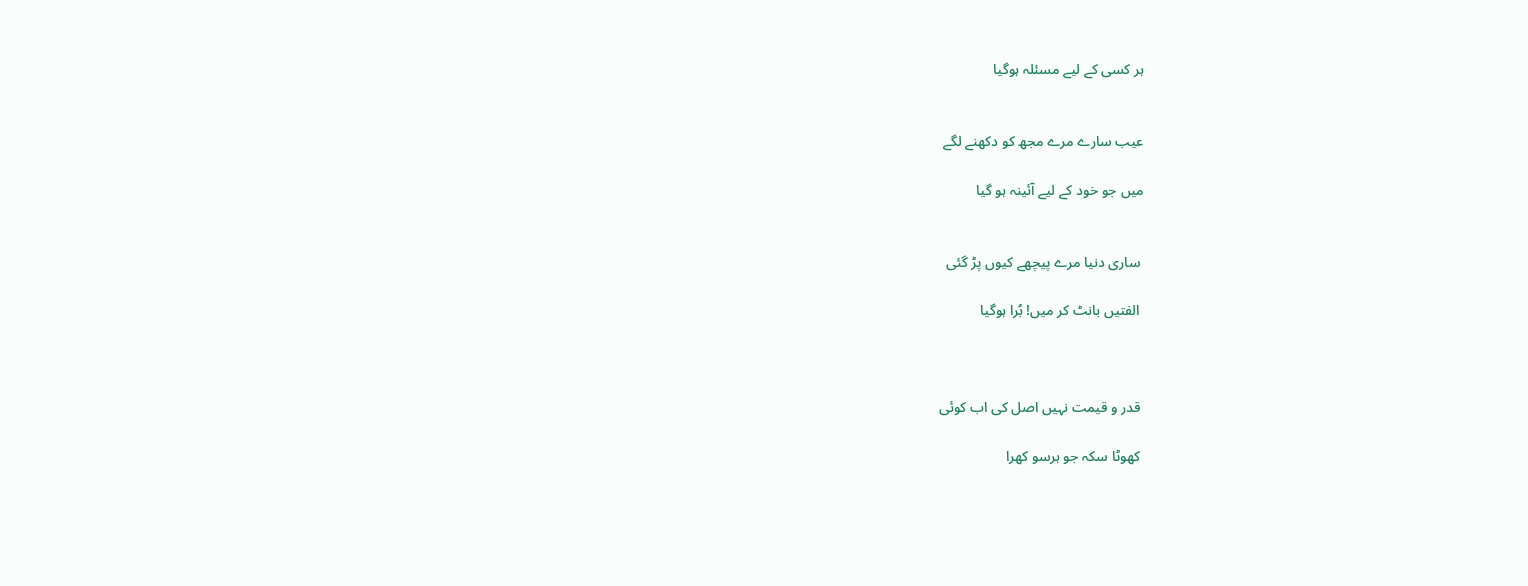ہر کسی کے لیے مسئلہ ہوگیا


عیب سارے مرے مجھ کو دکھنے لگے

میں جو خود کے لیے آئینہ ہو گیا


 ساری دنیا مرے پیچھے کیوں پڑ گئی

 الفتیں بانٹ کر میں! بُرا ہوگیا



 قدر و قیمت نہیں اصل کی اب کوئی

 کھوٹا سکہ جو ہرسو کھرا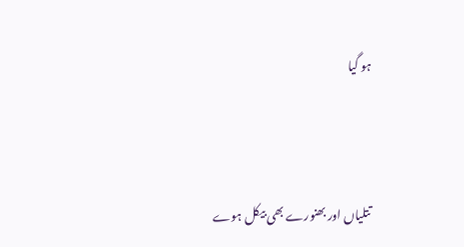ہو گیا



 تتلیاں اور بھنورے بھی بیکل ہوے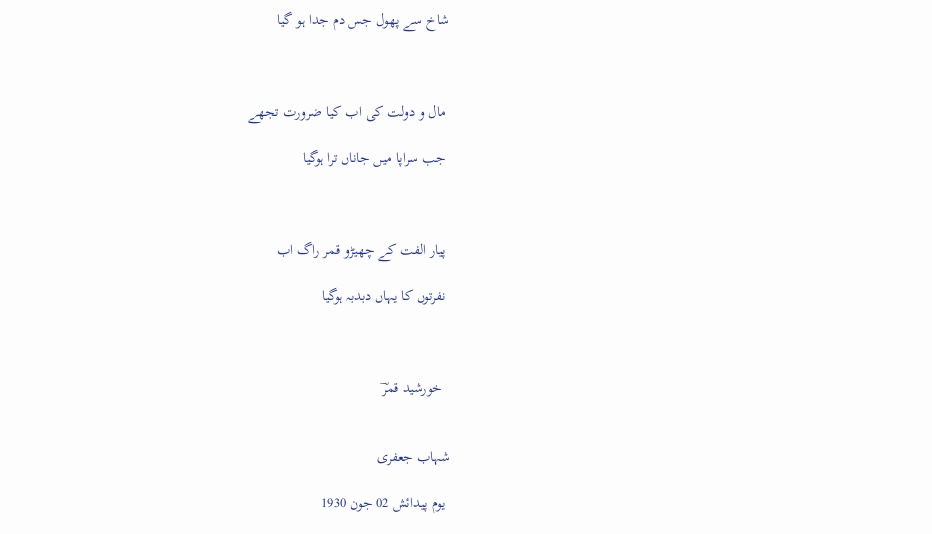شاخ سے پھول جس دم جدا ہو گیا



 مال و دولت کی اب کیا ضرورت تجھے

 جب سراپا میں جاناں ترا ہوگیا



 پیار الفت کے چھیڑو قمر راگ اب

 نفرتوں کا یہاں دبدبہ ہوگیا



  خورشید قمرؔ


شہاب جعفری

 یوم پیدائش 02 جون 1930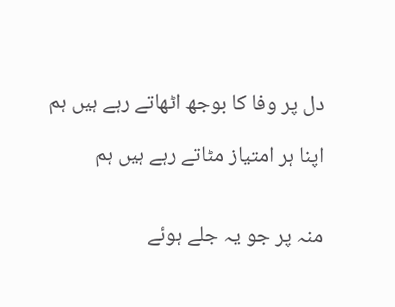دل پر وفا کا بوجھ اٹھاتے رہے ہیں ہم

اپنا ہر امتیاز مٹاتے رہے ہیں ہم


منہ پر جو یہ جلے ہوئے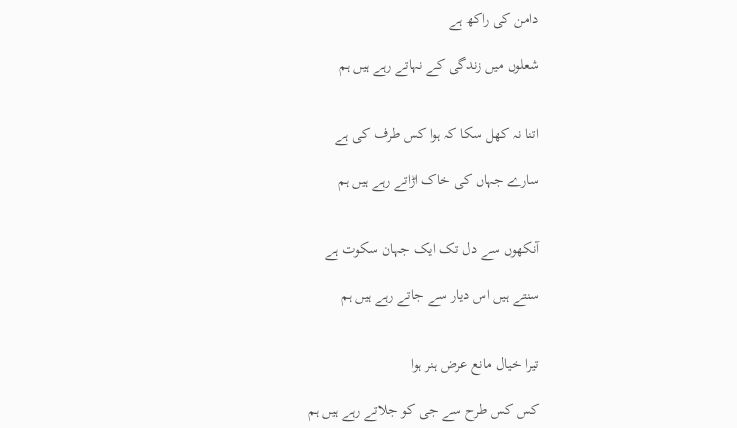دامن کی راکھ ہے

شعلوں میں زندگی کے نہاتے رہے ہیں ہم


اتنا نہ کھل سکا کہ ہوا کس طرف کی ہے

سارے جہاں کی خاک اڑاتے رہے ہیں ہم


آنکھوں سے دل تک ایک جہان سکوت ہے

سنتے ہیں اس دیار سے جاتے رہے ہیں ہم


تیرا خیال مانع عرض ہنر ہوا

کس کس طرح سے جی کو جلاتے رہے ہیں ہم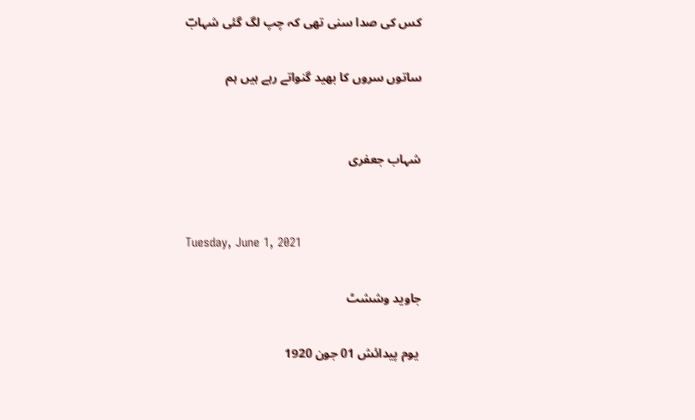کس کی صدا سنی تھی کہ چپ لگ گئی شہابؔ

ساتوں سروں کا بھید گنواتے رہے ہیں ہم


شہاب جعفری


Tuesday, June 1, 2021

جاوید وششٹ

 یوم پیدائش 01 جون 1920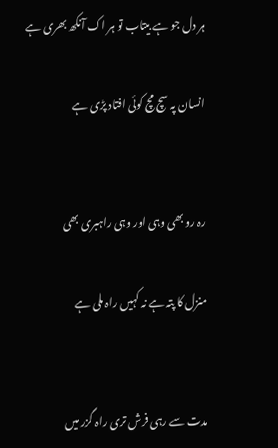ہر دل جو ہے بیتاب تو ہر اک آنکھ بھری ہے

انسان پہ سچ مچ کوئی افتاد پڑی ہے


رہ رو بھی وہی اور وہی راہبری بھی

منزل کا پتہ ہے نہ کہیں راہ ملی ہے


مدت سے رہی فرش تری راہ گزر میں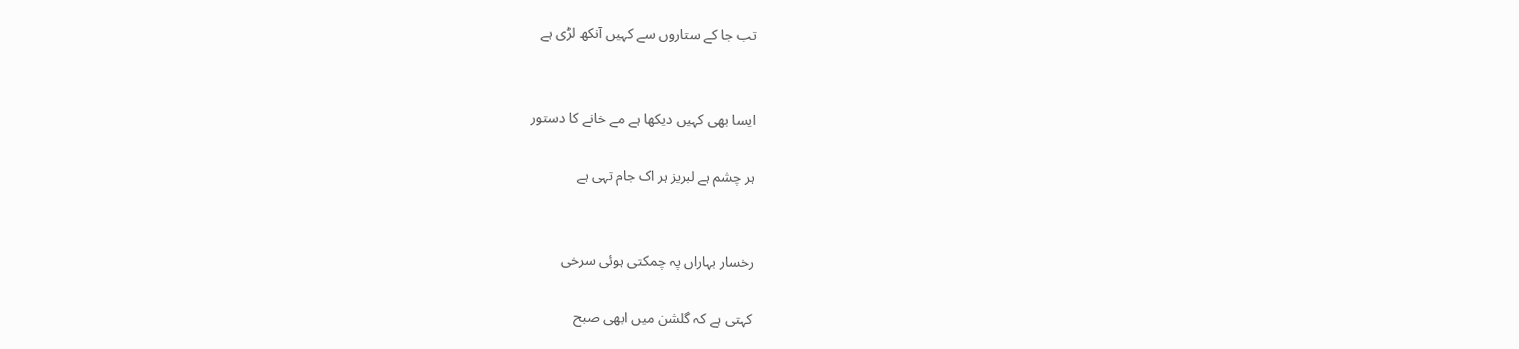تب جا کے ستاروں سے کہیں آنکھ لڑی ہے


ایسا بھی کہیں دیکھا ہے مے خانے کا دستور

ہر چشم ہے لبریز ہر اک جام تہی ہے


رخسار بہاراں پہ چمکتی ہوئی سرخی

کہتی ہے کہ گلشن میں ابھی صبح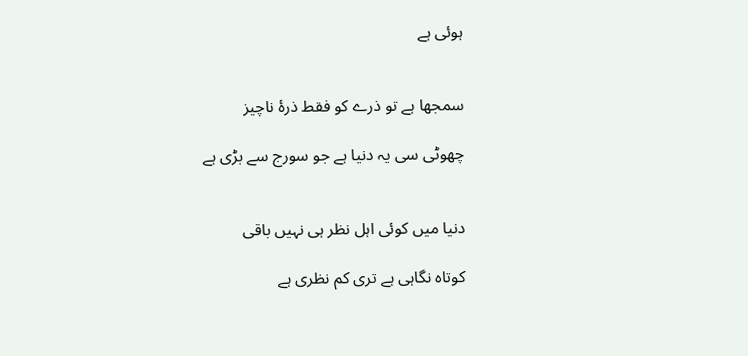ہوئی ہے


سمجھا ہے تو ذرے کو فقط ذرۂ ناچیز

چھوٹی سی یہ دنیا ہے جو سورج سے بڑی ہے


دنیا میں کوئی اہل نظر ہی نہیں باقی

کوتاہ نگاہی ہے تری کم نظری ہے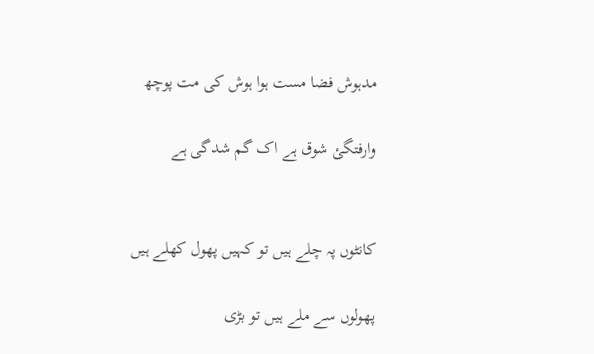مدہوش فضا مست ہوا ہوش کی مت پوچھ

وارفتگئ شوق ہے اک گم شدگی ہے


کانٹوں پہ چلے ہیں تو کہیں پھول کھلے ہیں

پھولوں سے ملے ہیں تو بڑی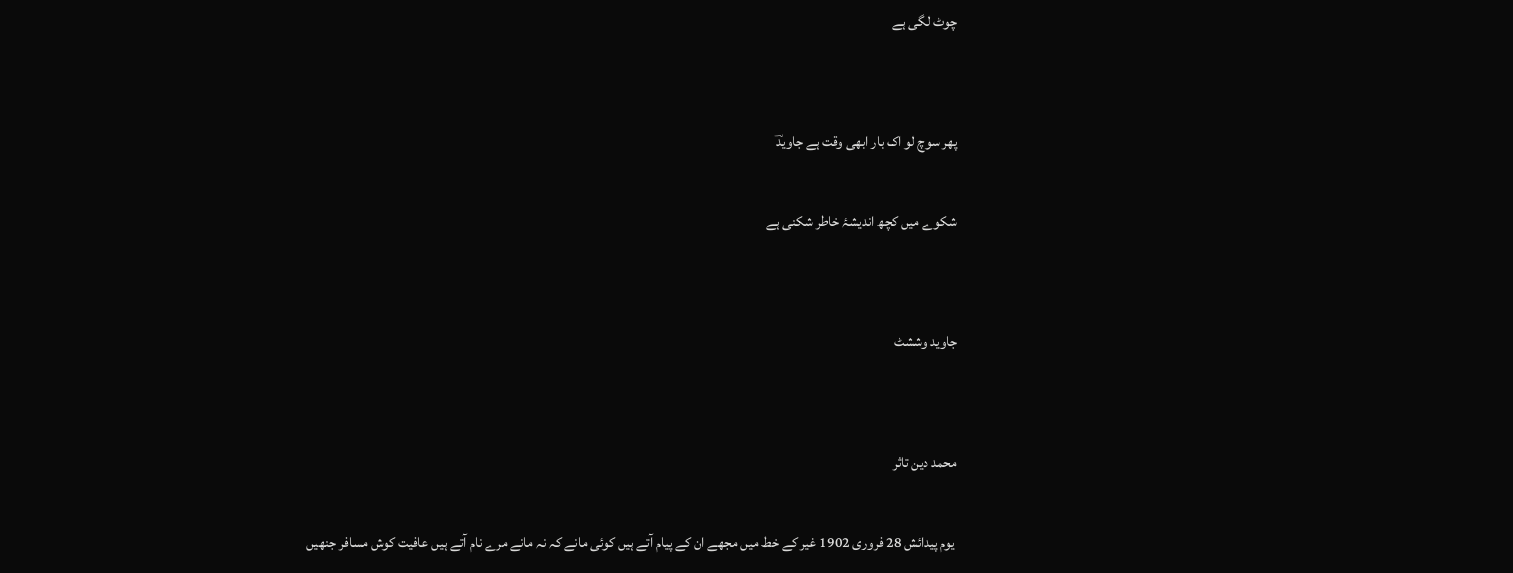چوٹ لگی ہے


پھر سوچ لو اک بار ابھی وقت ہے جاویدؔ

شکوے میں کچھ اندیشۂ خاطر شکنی ہے


جاوید وششٹ


محمد دین تاثر

 یوم پیدائش 28 فروری 1902 غیر کے خط میں مجھے ان کے پیام آتے ہیں کوئی مانے کہ نہ مانے مرے نام آتے ہیں عافیت کوش مسافر جنھیں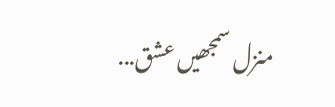منزل سمجھیں عشق...